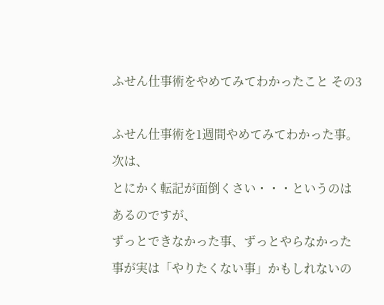ふせん仕事術をやめてみてわかったこと その3

ふせん仕事術を1週間やめてみてわかった事。
次は、
とにかく転記が面倒くさい・・・というのはあるのですが、
ずっとできなかった事、ずっとやらなかった事が実は「やりたくない事」かもしれないの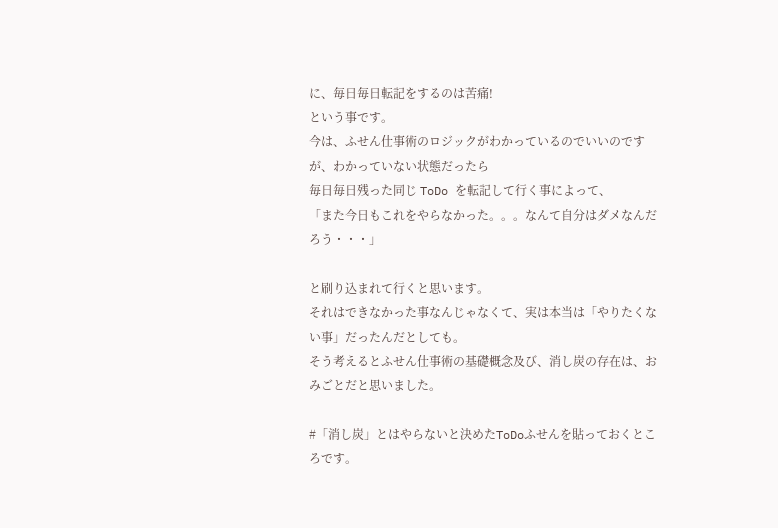に、毎日毎日転記をするのは苦痛!
という事です。
今は、ふせん仕事術のロジックがわかっているのでいいのですが、わかっていない状態だったら
毎日毎日残った同じ ToDo を転記して行く事によって、
「また今日もこれをやらなかった。。。なんて自分はダメなんだろう・・・」

と刷り込まれて行くと思います。
それはできなかった事なんじゃなくて、実は本当は「やりたくない事」だったんだとしても。
そう考えるとふせん仕事術の基礎概念及び、消し炭の存在は、おみごとだと思いました。

#「消し炭」とはやらないと決めたToDoふせんを貼っておくところです。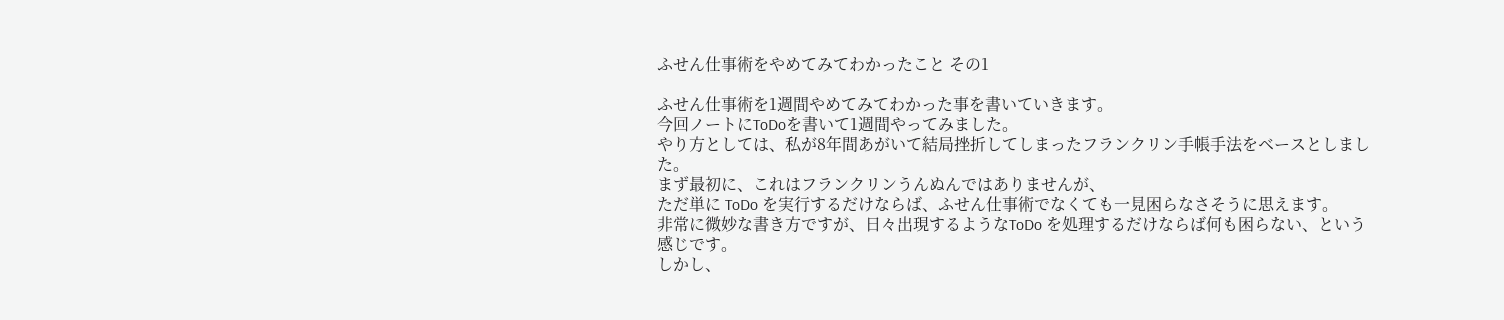ふせん仕事術をやめてみてわかったこと その1

ふせん仕事術を1週間やめてみてわかった事を書いていきます。
今回ノートにToDoを書いて1週間やってみました。
やり方としては、私が8年間あがいて結局挫折してしまったフランクリン手帳手法をベースとしました。
まず最初に、これはフランクリンうんぬんではありませんが、
ただ単に ToDo を実行するだけならば、ふせん仕事術でなくても一見困らなさそうに思えます。
非常に微妙な書き方ですが、日々出現するようなToDo を処理するだけならば何も困らない、という感じです。
しかし、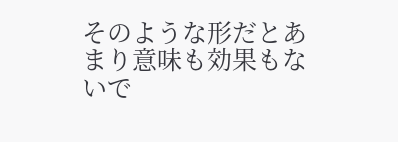そのような形だとあまり意味も効果もないで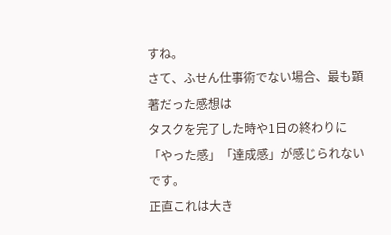すね。
さて、ふせん仕事術でない場合、最も顕著だった感想は
タスクを完了した時や1日の終わりに「やった感」「達成感」が感じられない
です。
正直これは大き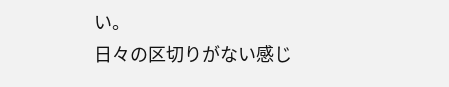い。
日々の区切りがない感じ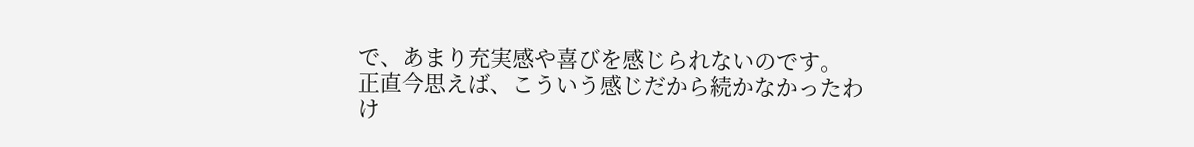で、あまり充実感や喜びを感じられないのです。
正直今思えば、こういう感じだから続かなかったわけ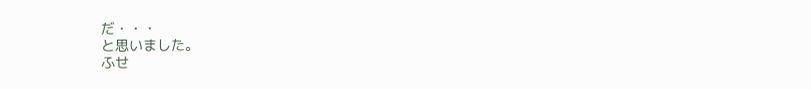だ・・・
と思いました。
ふせ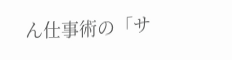ん仕事術の「サ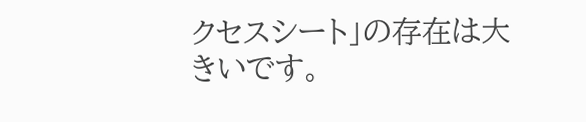クセスシート」の存在は大きいです。